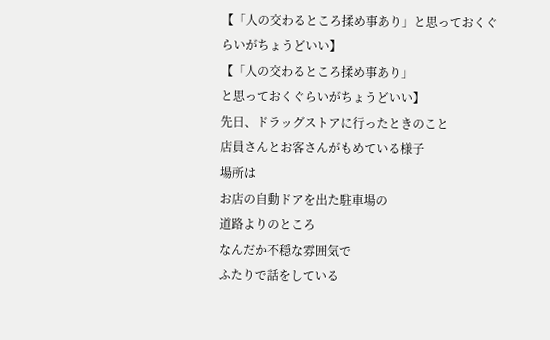【「人の交わるところ揉め事あり」と思っておくぐらいがちょうどいい】
【「人の交わるところ揉め事あり」
と思っておくぐらいがちょうどいい】
先日、ドラッグストアに行ったときのこと
店員さんとお客さんがもめている様子
場所は
お店の自動ドアを出た駐車場の
道路よりのところ
なんだか不穏な雰囲気で
ふたりで話をしている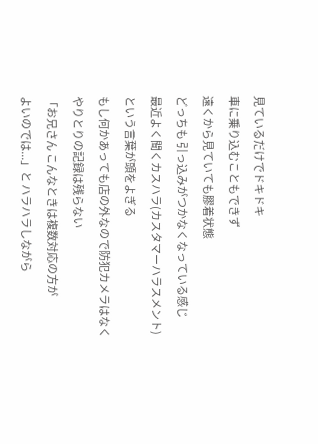見ているだけでドキドキ
車に乗り込むこともできず
遠くから見ていても膠着状態
どっちも 引っ込みがつかなくなっている感じ
最近よく聞くカスハラ(カスタマーハラスメント)
という言葉が頭をよぎる
もし何かあっても店の外なので防犯カメラはなく
やりとりの記録は残らない
「お兄さん こんなときは複数対応の方が
よいのでは...」と ハラハラしながら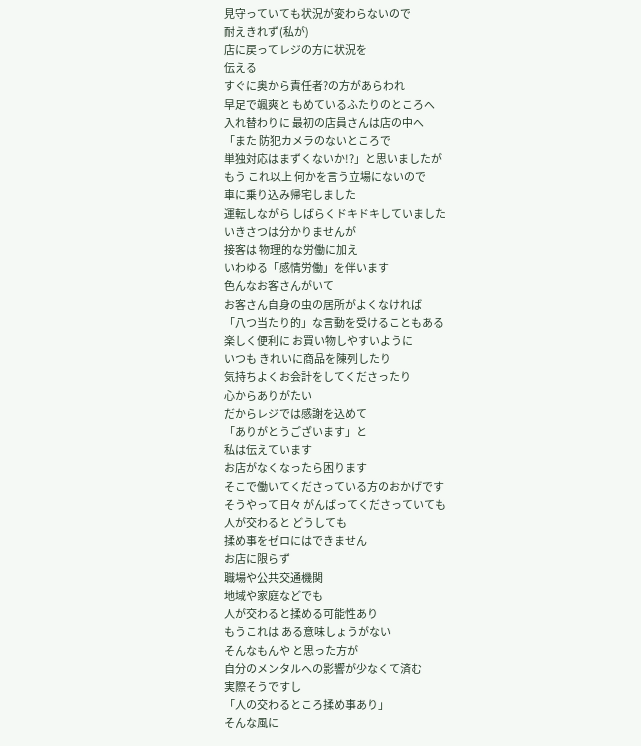見守っていても状況が変わらないので
耐えきれず(私が)
店に戻ってレジの方に状況を
伝える
すぐに奥から責任者?の方があらわれ
早足で颯爽と もめているふたりのところへ
入れ替わりに 最初の店員さんは店の中へ
「また 防犯カメラのないところで
単独対応はまずくないか!?」と思いましたが
もう これ以上 何かを言う立場にないので
車に乗り込み帰宅しました
運転しながら しばらくドキドキしていました
いきさつは分かりませんが
接客は 物理的な労働に加え
いわゆる「感情労働」を伴います
色んなお客さんがいて
お客さん自身の虫の居所がよくなければ
「八つ当たり的」な言動を受けることもある
楽しく便利に お買い物しやすいように
いつも きれいに商品を陳列したり
気持ちよくお会計をしてくださったり
心からありがたい
だからレジでは感謝を込めて
「ありがとうございます」と
私は伝えています
お店がなくなったら困ります
そこで働いてくださっている方のおかげです
そうやって日々 がんばってくださっていても
人が交わると どうしても
揉め事をゼロにはできません
お店に限らず
職場や公共交通機関
地域や家庭などでも
人が交わると揉める可能性あり
もうこれは ある意味しょうがない
そんなもんや と思った方が
自分のメンタルへの影響が少なくて済む
実際そうですし
「人の交わるところ揉め事あり」
そんな風に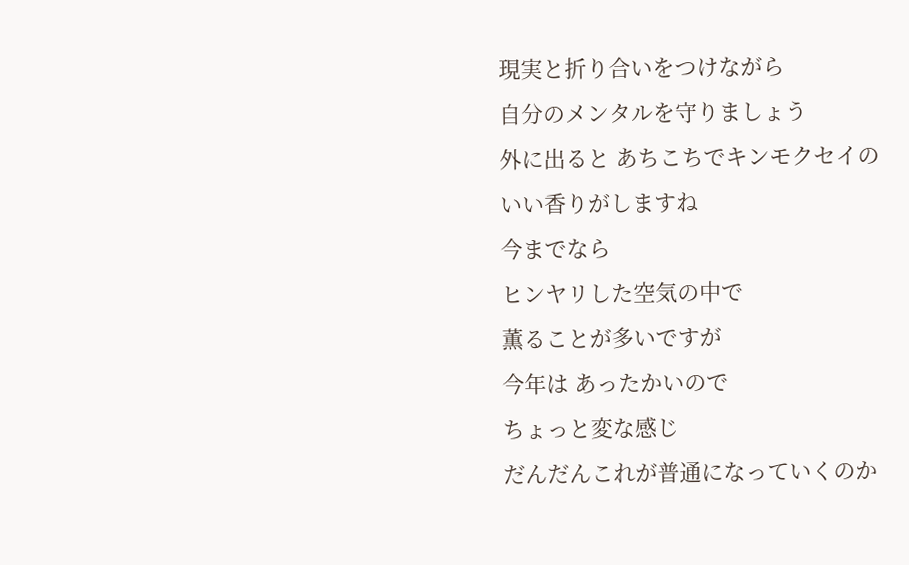現実と折り合いをつけながら
自分のメンタルを守りましょう
外に出ると あちこちでキンモクセイの
いい香りがしますね
今までなら
ヒンヤリした空気の中で
薫ることが多いですが
今年は あったかいので
ちょっと変な感じ
だんだんこれが普通になっていくのか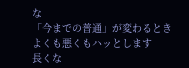な
「今までの普通」が変わるとき
よくも悪くもハッとします
長くな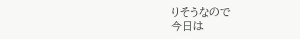りそうなので
今日は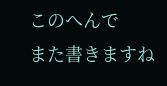このへんで
また書きますね